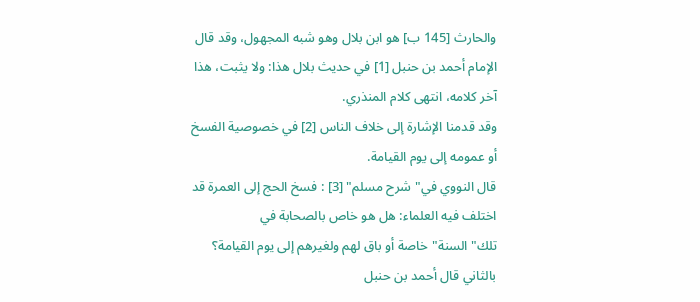والحارث [145 ب] هو ابن بلال وهو شبه المجهول، وقد قال الإمام أحمد بن حنبل [1] في حديث بلال هذا: ولا يثبت، هذا آخر كلامه، انتهى كلام المنذري.
وقد قدمنا الإشارة إلى خلاف الناس [2] في خصوصية الفسخ أو عمومه إلى يوم القيامة.
قال النووي في"شرح مسلم" [3] : فسخ الحج إلى العمرة قد اختلف فيه العلماء: هل هو خاص بالصحابة في تلك"السنة"خاصة أو باق لهم ولغيرهم إلى يوم القيامة؟ بالثاني قال أحمد بن حنبل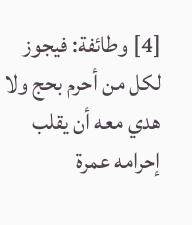[4] وطائفة: فيجوز لكل من أحرم بحج ولا هدي معه أن يقلب إحرامه عمرة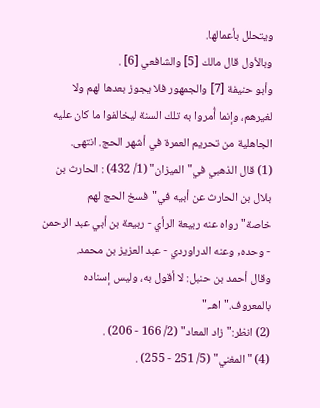ويتحلل بأعمالها.
وبالأول قال مالك [5] والشافعي [6] .
وأبو حنيفة [7] والجمهور فلا يجوز بعدها لهم ولا لغيرهم، وإنما أُمروا به تلك السنة ليخالفوا ما كان عليه الجاهلية من تحريم العمرة في أشهر الحج. انتهى.
(1) قال الذهبي في"الميزان" (1/ 432) : الحارث بن بلال بن الحارث عن أبيه في"فسخ الحج لهم خاصة"رواه عنه ربيعة الرأي - ربيعة بن أبي عبد الرحمن - وحده, وعنه الدراوردي - عبد العزيز بن محمد.
وقال أحمد بن حنبل: لا أقول به، وليس إسناده بالمعروف."اهـ."
(2) انظر:"زاد المعاد" (2/ 166 - 206) .
(4) "المغني" (5/ 251 - 255) .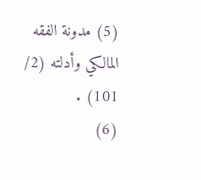(5) مدونة الفقه المالكي وأدلته (2/ 101) .
(6)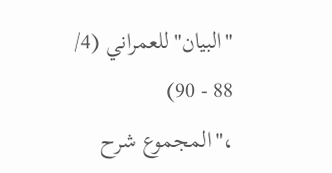"البيان"للعمراني (4/ 88 - 90) ،"المجموع شرح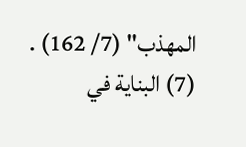المهذب" (7/ 162) .
(7) البناية في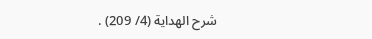شرح الهداية (4/ 209) .